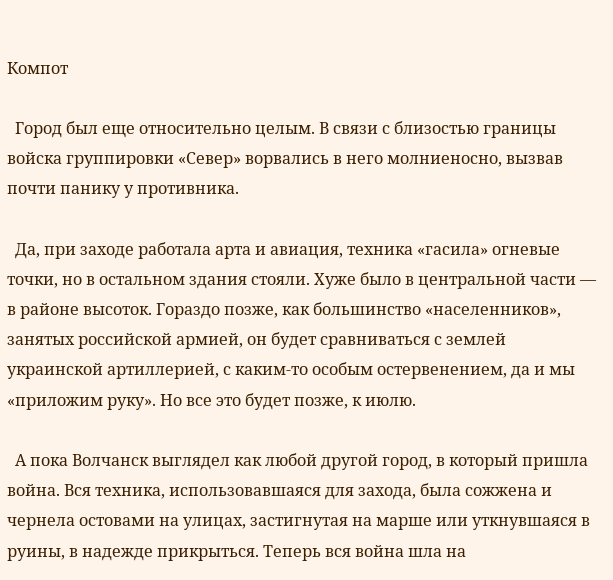Компот

  Город был еще относительно целым. В связи с близостью границы войска группировки «Север» ворвались в него молниеносно, вызвав почти панику у противника.

  Да, при заходе работала арта и авиация, техника «гасила» огневые точки, но в остальном здания стояли. Хуже было в центральной части — в районе высоток. Гораздо позже, как большинство «населенников», занятых российской армией, он будет сравниваться с землей украинской артиллерией, с каким-то особым остервенением, да и мы «приложим руку». Но все это будет позже, к июлю.

  А пока Волчанск выглядел как любой другой город, в который пришла война. Вся техника, использовавшаяся для захода, была сожжена и чернела остовами на улицах, застигнутая на марше или уткнувшаяся в руины, в надежде прикрыться. Теперь вся война шла на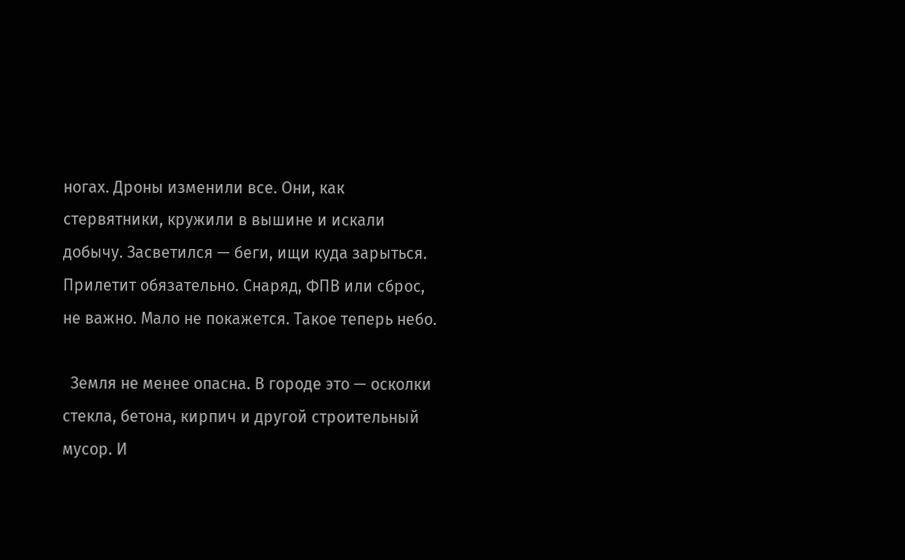ногах. Дроны изменили все. Они, как стервятники, кружили в вышине и искали добычу. Засветился — беги, ищи куда зарыться. Прилетит обязательно. Снаряд, ФПВ или сброс, не важно. Мало не покажется. Такое теперь небо.

  Земля не менее опасна. В городе это — осколки стекла, бетона, кирпич и другой строительный мусор. И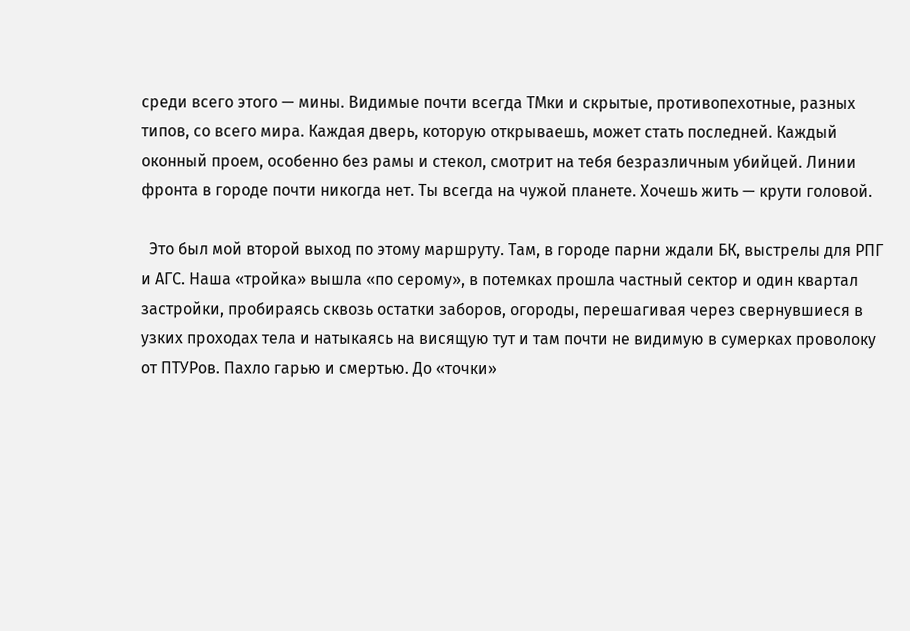среди всего этого — мины. Видимые почти всегда ТМки и скрытые, противопехотные, разных типов, со всего мира. Каждая дверь, которую открываешь, может стать последней. Каждый оконный проем, особенно без рамы и стекол, смотрит на тебя безразличным убийцей. Линии фронта в городе почти никогда нет. Ты всегда на чужой планете. Хочешь жить — крути головой.

  Это был мой второй выход по этому маршруту. Там, в городе парни ждали БК, выстрелы для РПГ и АГС. Наша «тройка» вышла «по серому», в потемках прошла частный сектор и один квартал застройки, пробираясь сквозь остатки заборов, огороды, перешагивая через свернувшиеся в узких проходах тела и натыкаясь на висящую тут и там почти не видимую в сумерках проволоку от ПТУРов. Пахло гарью и смертью. До «точки»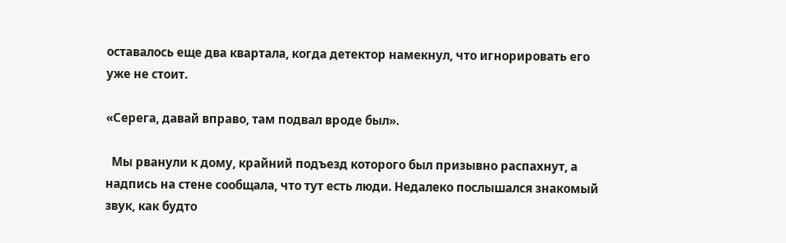оставалось еще два квартала, когда детектор намекнул, что игнорировать его уже не стоит.

«Серега, давай вправо, там подвал вроде был».

  Мы рванули к дому, крайний подъезд которого был призывно распахнут, а надпись на стене сообщала, что тут есть люди. Недалеко послышался знакомый звук, как будто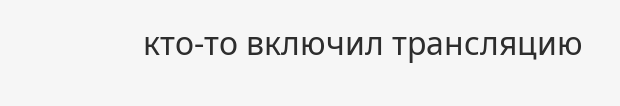кто-то включил трансляцию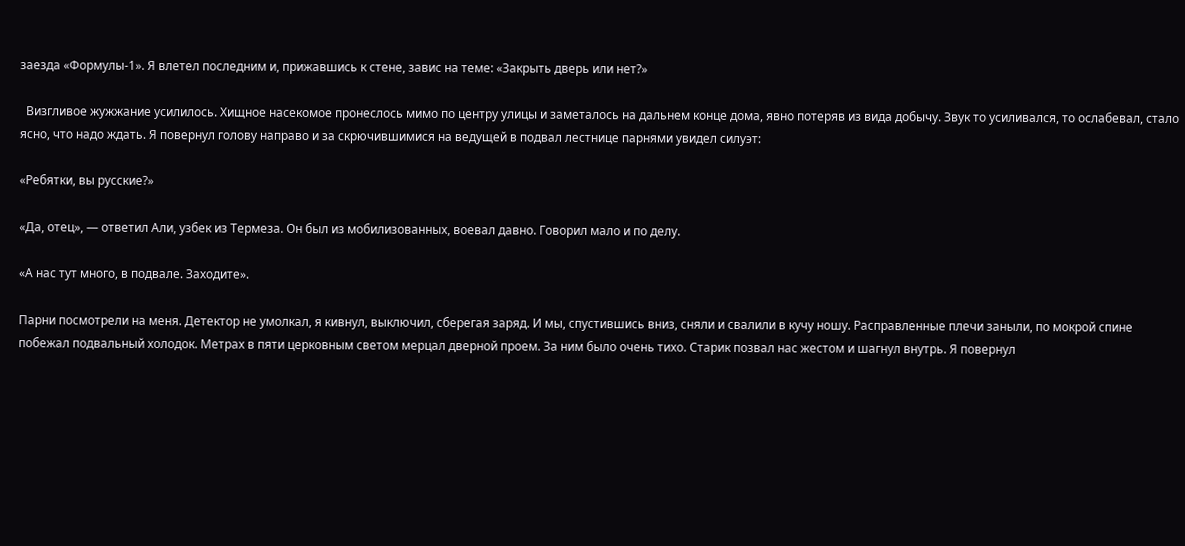заезда «Формулы-1». Я влетел последним и, прижавшись к стене, завис на теме: «Закрыть дверь или нет?»

  Визгливое жужжание усилилось. Хищное насекомое пронеслось мимо по центру улицы и заметалось на дальнем конце дома, явно потеряв из вида добычу. Звук то усиливался, то ослабевал, стало ясно, что надо ждать. Я повернул голову направо и за скрючившимися на ведущей в подвал лестнице парнями увидел силуэт:

«Ребятки, вы русские?»

«Да, отец», — ответил Али, узбек из Термеза. Он был из мобилизованных, воевал давно. Говорил мало и по делу.

«А нас тут много, в подвале. Заходите».

Парни посмотрели на меня. Детектор не умолкал, я кивнул, выключил, сберегая заряд. И мы, спустившись вниз, сняли и свалили в кучу ношу. Расправленные плечи заныли, по мокрой спине побежал подвальный холодок. Метрах в пяти церковным светом мерцал дверной проем. За ним было очень тихо. Старик позвал нас жестом и шагнул внутрь. Я повернул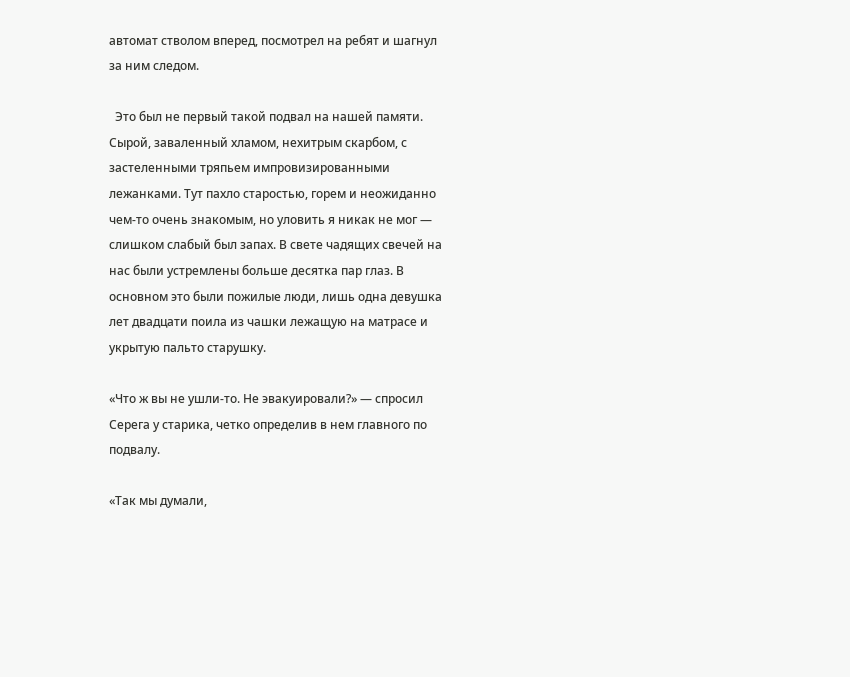автомат стволом вперед, посмотрел на ребят и шагнул за ним следом.

  Это был не первый такой подвал на нашей памяти. Сырой, заваленный хламом, нехитрым скарбом, с застеленными тряпьем импровизированными лежанками. Тут пахло старостью, горем и неожиданно чем-то очень знакомым, но уловить я никак не мог — слишком слабый был запах. В свете чадящих свечей на нас были устремлены больше десятка пар глаз. В основном это были пожилые люди, лишь одна девушка лет двадцати поила из чашки лежащую на матрасе и укрытую пальто старушку.

«Что ж вы не ушли-то. Не эвакуировали?» — спросил Серега у старика, четко определив в нем главного по подвалу.

«Так мы думали,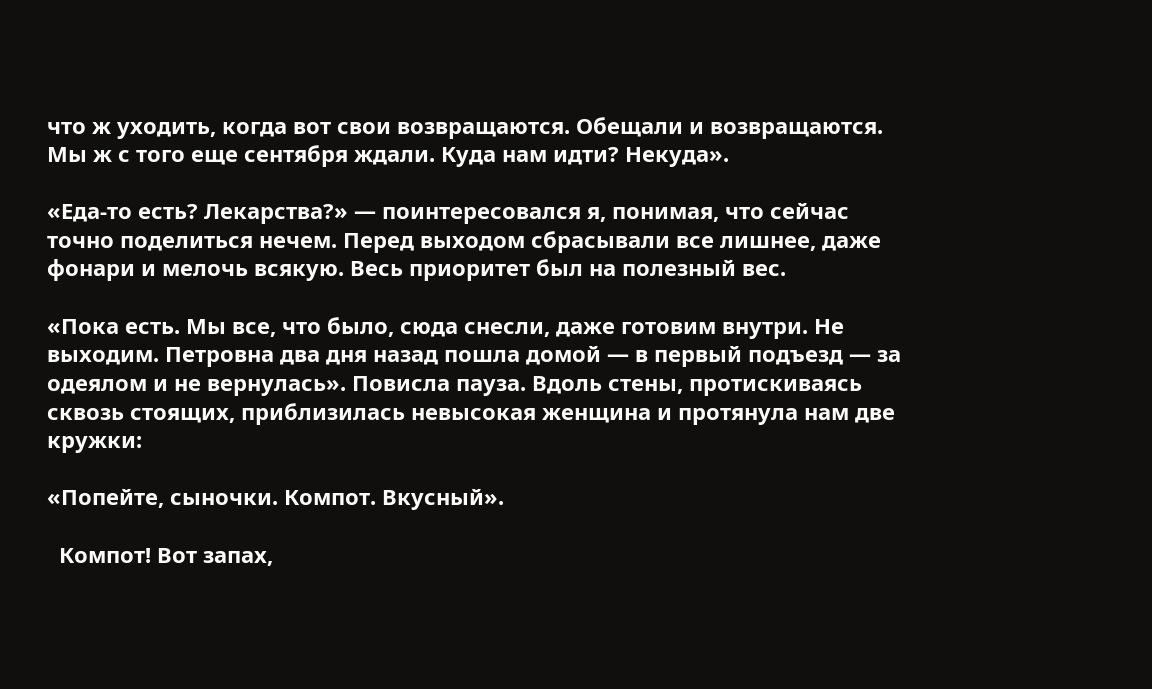что ж уходить, когда вот свои возвращаются. Обещали и возвращаются. Мы ж с того еще сентября ждали. Куда нам идти? Некуда».

«Еда-то есть? Лекарства?» — поинтересовался я, понимая, что сейчас точно поделиться нечем. Перед выходом сбрасывали все лишнее, даже фонари и мелочь всякую. Весь приоритет был на полезный вес.

«Пока есть. Мы все, что было, сюда снесли, даже готовим внутри. Не выходим. Петровна два дня назад пошла домой — в первый подъезд — за одеялом и не вернулась». Повисла пауза. Вдоль стены, протискиваясь сквозь стоящих, приблизилась невысокая женщина и протянула нам две кружки:

«Попейте, сыночки. Компот. Вкусный».

  Компот! Вот запах,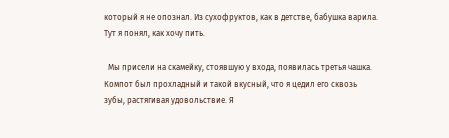который я не опознал. Из сухофруктов, как в детстве, бабушка варила. Тут я понял, как хочу пить.

  Мы присели на скамейку, стоявшую у входа, появилась третья чашка. Компот был прохладный и такой вкусный, что я цедил его сквозь зубы, растягивая удовольствие. Я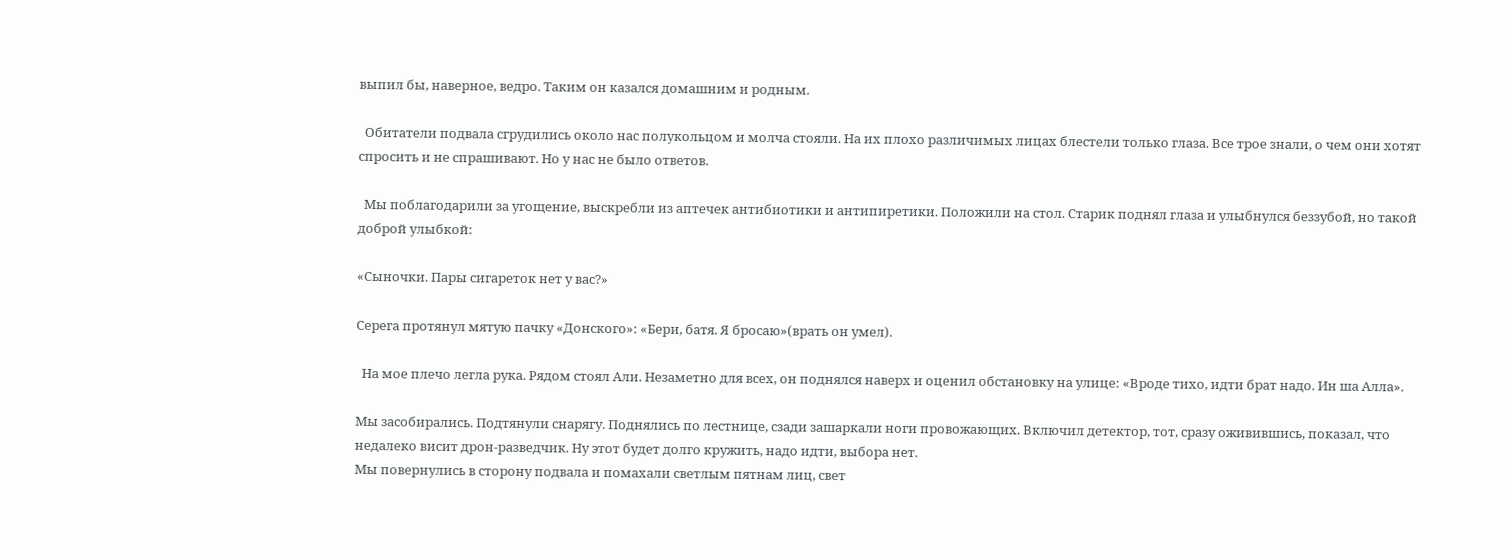выпил бы, наверное, ведро. Таким он казался домашним и родным.

  Обитатели подвала сгрудились около нас полукольцом и молча стояли. На их плохо различимых лицах блестели только глаза. Все трое знали, о чем они хотят спросить и не спрашивают. Но у нас не было ответов.

  Мы поблагодарили за угощение, выскребли из аптечек антибиотики и антипиретики. Положили на стол. Старик поднял глаза и улыбнулся беззубой, но такой доброй улыбкой:

«Сыночки. Пары сигареток нет у вас?»

Серега протянул мятую пачку «Донского»: «Бери, батя. Я бросаю»(врать он умел).

  На мое плечо легла рука. Рядом стоял Али. Незаметно для всех, он поднялся наверх и оценил обстановку на улице: «Вроде тихо, идти брат надо. Ин ша Алла».

Мы засобирались. Подтянули снарягу. Поднялись по лестнице, сзади зашаркали ноги провожающих. Включил детектор, тот, сразу оживившись, показал, что недалеко висит дрон-разведчик. Ну этот будет долго кружить, надо идти, выбора нет.
Мы повернулись в сторону подвала и помахали светлым пятнам лиц, свет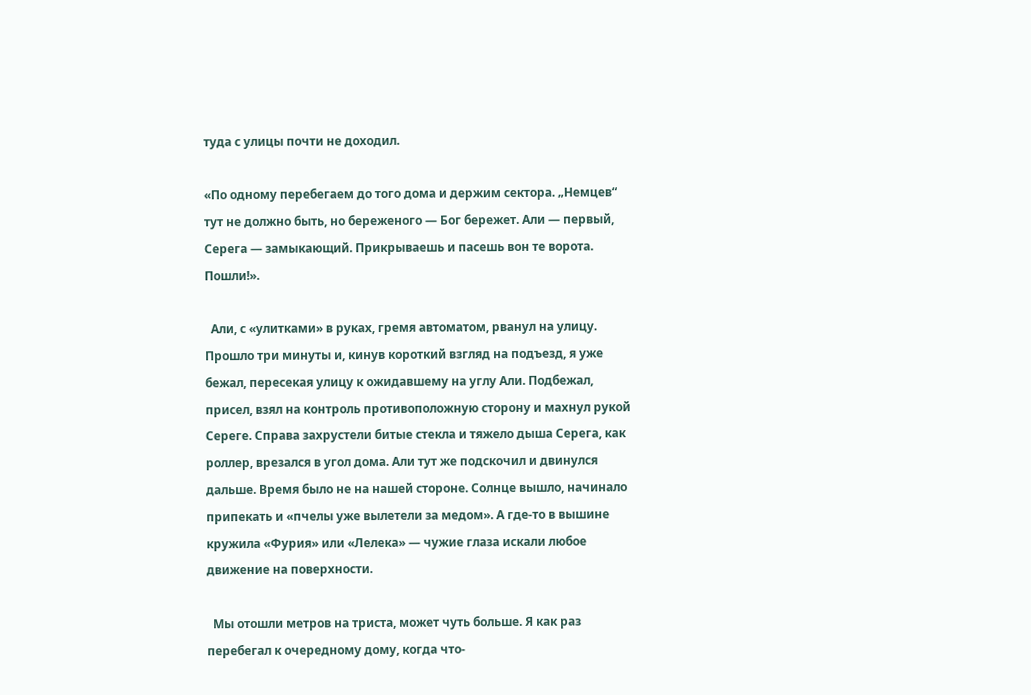туда с улицы почти не доходил.

«По одному перебегаем до того дома и держим сектора. „Немцев“ тут не должно быть, но береженого — Бог бережет. Али — первый, Серега — замыкающий. Прикрываешь и пасешь вон те ворота. Пошли!».

  Али, с «улитками» в руках, гремя автоматом, рванул на улицу. Прошло три минуты и, кинув короткий взгляд на подъезд, я уже бежал, пересекая улицу к ожидавшему на углу Али. Подбежал, присел, взял на контроль противоположную сторону и махнул рукой Сереге. Справа захрустели битые стекла и тяжело дыша Серега, как роллер, врезался в угол дома. Али тут же подскочил и двинулся дальше. Время было не на нашей стороне. Солнце вышло, начинало припекать и «пчелы уже вылетели за медом». А где-то в вышине кружила «Фурия» или «Лелека» — чужие глаза искали любое движение на поверхности.

  Мы отошли метров на триста, может чуть больше. Я как раз перебегал к очередному дому, когда что-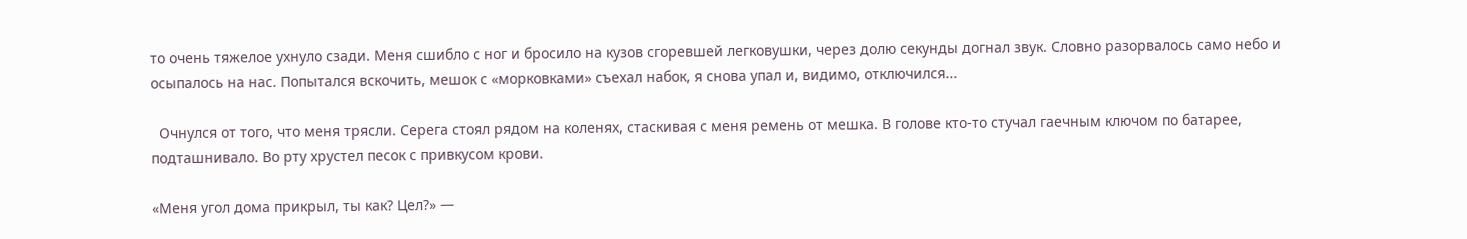то очень тяжелое ухнуло сзади. Меня сшибло с ног и бросило на кузов сгоревшей легковушки, через долю секунды догнал звук. Словно разорвалось само небо и осыпалось на нас. Попытался вскочить, мешок с «морковками» съехал набок, я снова упал и, видимо, отключился...

  Очнулся от того, что меня трясли. Серега стоял рядом на коленях, стаскивая с меня ремень от мешка. В голове кто-то стучал гаечным ключом по батарее, подташнивало. Во рту хрустел песок с привкусом крови.

«Меня угол дома прикрыл, ты как? Цел?» —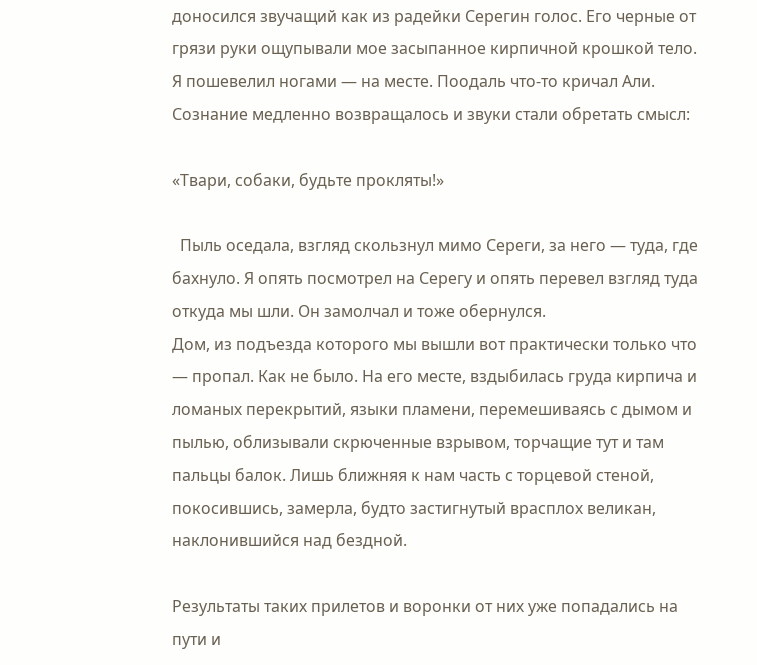доносился звучащий как из радейки Серегин голос. Его черные от грязи руки ощупывали мое засыпанное кирпичной крошкой тело. Я пошевелил ногами — на месте. Поодаль что-то кричал Али. Сознание медленно возвращалось и звуки стали обретать смысл:

«Твари, собаки, будьте прокляты!»

  Пыль оседала, взгляд скользнул мимо Сереги, за него — туда, где бахнуло. Я опять посмотрел на Серегу и опять перевел взгляд туда откуда мы шли. Он замолчал и тоже обернулся.
Дом, из подъезда которого мы вышли вот практически только что — пропал. Как не было. На его месте, вздыбилась груда кирпича и ломаных перекрытий, языки пламени, перемешиваясь с дымом и пылью, облизывали скрюченные взрывом, торчащие тут и там пальцы балок. Лишь ближняя к нам часть с торцевой стеной, покосившись, замерла, будто застигнутый врасплох великан, наклонившийся над бездной.

Результаты таких прилетов и воронки от них уже попадались на пути и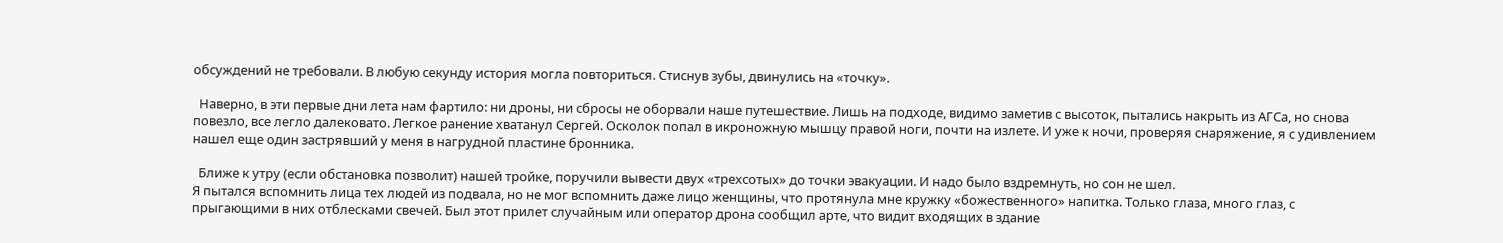обсуждений не требовали. В любую секунду история могла повториться. Стиснув зубы, двинулись на «точку».

  Наверно, в эти первые дни лета нам фартило: ни дроны, ни сбросы не оборвали наше путешествие. Лишь на подходе, видимо заметив с высоток, пытались накрыть из АГСа, но снова повезло, все легло далековато. Легкое ранение хватанул Сергей. Осколок попал в икроножную мышцу правой ноги, почти на излете. И уже к ночи, проверяя снаряжение, я с удивлением нашел еще один застрявший у меня в нагрудной пластине бронника.

  Ближе к утру (если обстановка позволит) нашей тройке, поручили вывести двух «трехсотых» до точки эвакуации. И надо было вздремнуть, но сон не шел.
Я пытался вспомнить лица тех людей из подвала, но не мог вспомнить даже лицо женщины, что протянула мне кружку «божественного» напитка. Только глаза, много глаз, с прыгающими в них отблесками свечей. Был этот прилет случайным или оператор дрона сообщил арте, что видит входящих в здание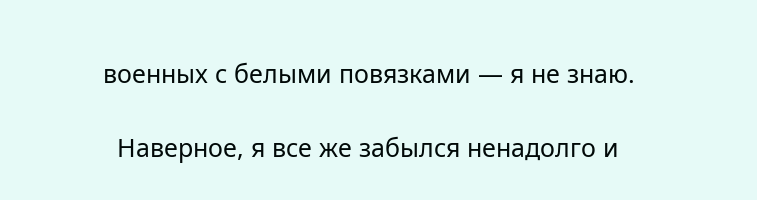военных с белыми повязками — я не знаю.

  Наверное, я все же забылся ненадолго и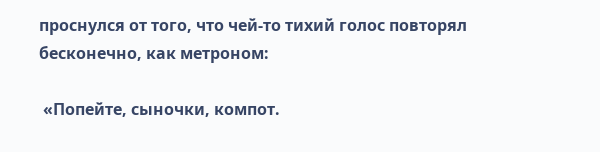проснулся от того, что чей-то тихий голос повторял бесконечно, как метроном:

 «Попейте, сыночки, компот.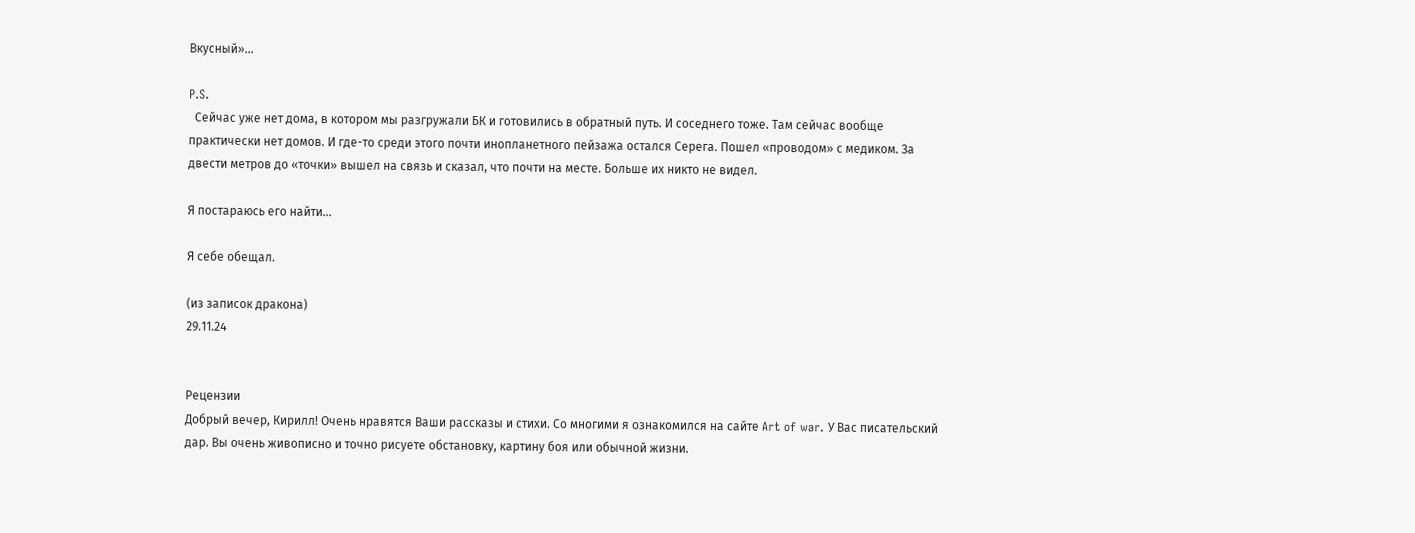Вкусный»...

P.S.
  Сейчас уже нет дома, в котором мы разгружали БК и готовились в обратный путь. И соседнего тоже. Там сейчас вообще практически нет домов. И где-то среди этого почти инопланетного пейзажа остался Серега. Пошел «проводом» с медиком. За двести метров до «точки» вышел на связь и сказал, что почти на месте. Больше их никто не видел.

Я постараюсь его найти…

Я себе обещал.

(из записок дракона)
29.11.24


Рецензии
Добрый вечер, Кирилл! Очень нравятся Ваши рассказы и стихи. Со многими я ознакомился на сайте Art of war. У Вас писательский дар. Вы очень живописно и точно рисуете обстановку, картину боя или обычной жизни.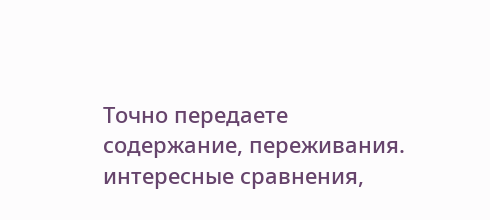Точно передаете содержание, переживания. интересные сравнения,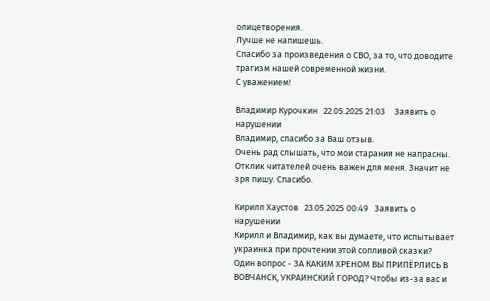олицетворения.
Лучше не напишешь.
Спасибо за произведения о СВО, за то, что доводите трагизм нашей современной жизни.
С уважением!

Владимир Курочкин   22.05.2025 21:03     Заявить о нарушении
Владимир, спасибо за Ваш отзыв.
Очень рад слышать, что мои старания не напрасны. Отклик читателей очень важен для меня. Значит не зря пишу. Спасибо.

Кирилл Хаустов   23.05.2025 00:49   Заявить о нарушении
Кирилл и Владимир, как вы думаете, что испытывает украинка при прочтении этой сопливой сказки?
Один вопрос - ЗА КАКИМ ХРЕНОМ ВЫ ПРИПЁРЛИСЬ В ВОВЧАНСК, УКРАИНСКИЙ ГОРОД? Чтобы из-за вас и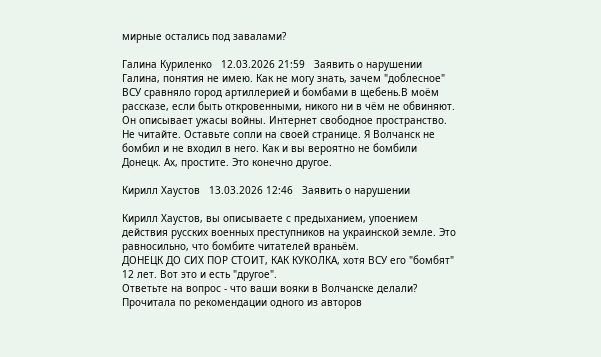мирные остались под завалами?

Галина Куриленко   12.03.2026 21:59   Заявить о нарушении
Галина, понятия не имею. Как не могу знать, зачем "доблесное" ВСУ сравняло город артиллерией и бомбами в щебень.В моём рассказе, если быть откровенными, никого ни в чём не обвиняют. Он описывает ужасы войны. Интернет свободное пространство. Не читайте. Оставьте сопли на своей странице. Я Волчанск не бомбил и не входил в него. Как и вы вероятно не бомбили Донецк. Ах, простите. Это конечно другое.

Кирилл Хаустов   13.03.2026 12:46   Заявить о нарушении

Кирилл Хаустов, вы описываете с предыханием, упоением действия русских военных преступников на украинской земле. Это равносильно, что бомбите читателей враньём.
ДОНЕЦК ДО СИХ ПОР СТОИТ, КАК КУКОЛКА, хотя ВСУ его "бомбят" 12 лет. Вот это и есть "другое".
Ответьте на вопрос - что ваши вояки в Волчанске делали?
Прочитала по рекомендации одного из авторов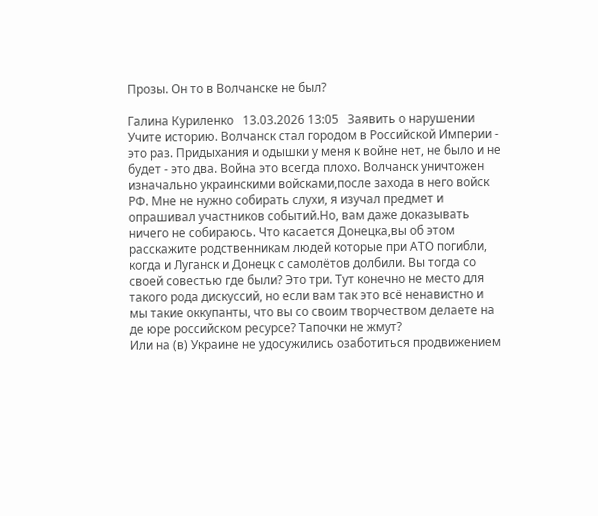Прозы. Он то в Волчанске не был?

Галина Куриленко   13.03.2026 13:05   Заявить о нарушении
Учите историю. Волчанск стал городом в Российской Империи - это раз. Придыхания и одышки у меня к войне нет, не было и не будет - это два. Война это всегда плохо. Волчанск уничтожен изначально украинскими войсками,после захода в него войск РФ. Мне не нужно собирать слухи, я изучал предмет и опрашивал участников событий.Но, вам даже доказывать ничего не собираюсь. Что касается Донецка,вы об этом расскажите родственникам людей которые при АТО погибли, когда и Луганск и Донецк с самолётов долбили. Вы тогда со своей совестью где были? Это три. Тут конечно не место для такого рода дискуссий, но если вам так это всё ненавистно и мы такие оккупанты, что вы со своим творчеством делаете на де юре российском ресурсе? Тапочки не жмут?
Или на (в) Украине не удосужились озаботиться продвижением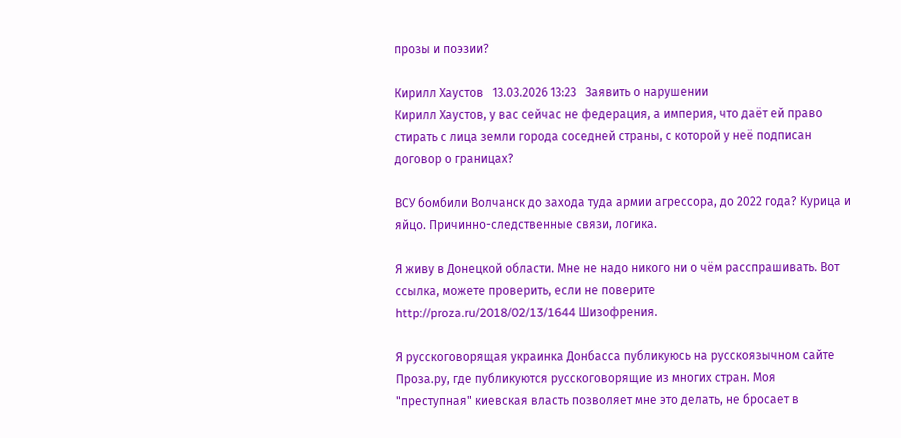прозы и поэзии?

Кирилл Хаустов   13.03.2026 13:23   Заявить о нарушении
Кирилл Хаустов, у вас сейчас не федерация, а империя, что даёт ей право стирать с лица земли города соседней страны, с которой у неё подписан договор о границах?

ВСУ бомбили Волчанск до захода туда армии агрессора, до 2022 года? Курица и яйцо. Причинно-следственные связи, логика.

Я живу в Донецкой области. Мне не надо никого ни о чём расспрашивать. Вот ссылка, можете проверить, если не поверите
http://proza.ru/2018/02/13/1644 Шизофрения.

Я русскоговорящая украинка Донбасса публикуюсь на русскоязычном сайте Проза.ру, где публикуются русскоговорящие из многих стран. Моя "преступная" киевская власть позволяет мне это делать, не бросает в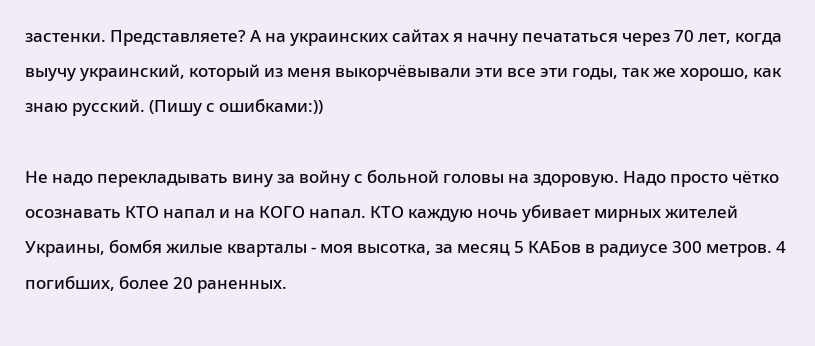застенки. Представляете? А на украинских сайтах я начну печататься через 70 лет, когда выучу украинский, который из меня выкорчёвывали эти все эти годы, так же хорошо, как знаю русский. (Пишу с ошибками:))

Не надо перекладывать вину за войну с больной головы на здоровую. Надо просто чётко осознавать КТО напал и на КОГО напал. КТО каждую ночь убивает мирных жителей Украины, бомбя жилые кварталы - моя высотка, за месяц 5 КАБов в радиусе 300 метров. 4 погибших, более 20 раненных.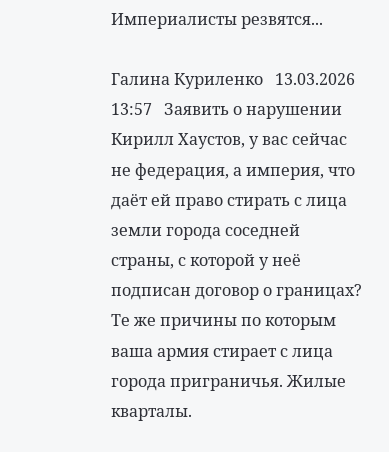Империалисты резвятся...

Галина Куриленко   13.03.2026 13:57   Заявить о нарушении
Кирилл Хаустов, у вас сейчас не федерация, а империя, что даёт ей право стирать с лица земли города соседней страны, с которой у неё подписан договор о границах?
Те же причины по которым ваша армия стирает с лица города приграничья. Жилые кварталы.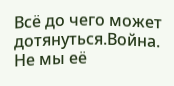Всё до чего может дотянуться.Война. Не мы её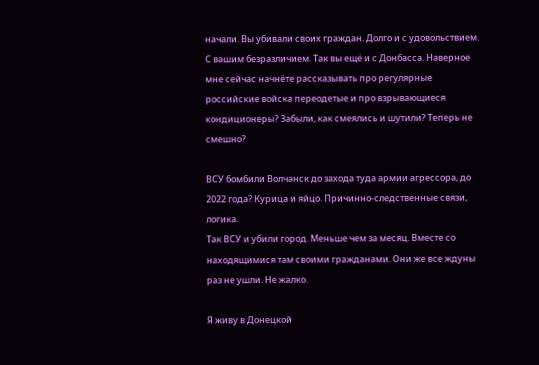начали. Вы убивали своих граждан. Долго и с удовольствием. С вашим безразличием. Так вы ещё и с Донбасса. Наверное мне сейчас начнёте рассказывать про регулярные российские войска переодетые и про взрывающиеся кондиционеры? Забыли, как смеялись и шутили? Теперь не смешно?

ВСУ бомбили Волчанск до захода туда армии агрессора, до 2022 года? Курица и яйцо. Причинно-следственные связи, логика.
Так ВСУ и убили город. Меньше чем за месяц. Вместе со находящимися там своими гражданами. Они же все ждуны раз не ушли. Не жалко.

Я живу в Донецкой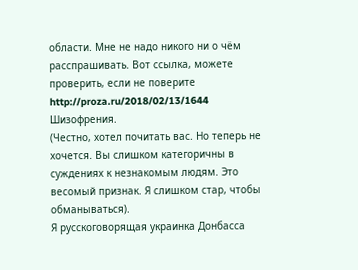области. Мне не надо никого ни о чём расспрашивать. Вот ссылка, можете проверить, если не поверите
http://proza.ru/2018/02/13/1644 Шизофрения.
(Честно, хотел почитать вас. Но теперь не хочется. Вы слишком категоричны в суждениях к незнакомым людям. Это весомый признак. Я слишком стар, чтобы обманываться).
Я русскоговорящая украинка Донбасса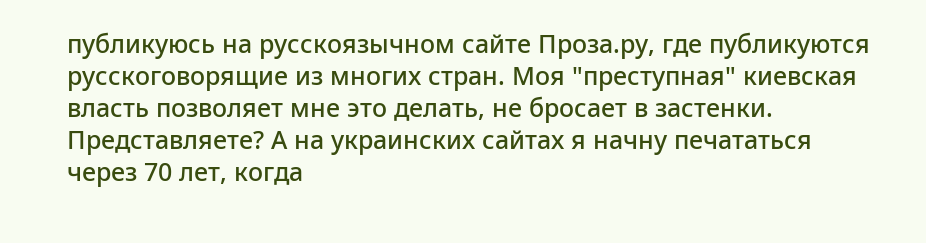публикуюсь на русскоязычном сайте Проза.ру, где публикуются русскоговорящие из многих стран. Моя "преступная" киевская власть позволяет мне это делать, не бросает в застенки. Представляете? А на украинских сайтах я начну печататься через 70 лет, когда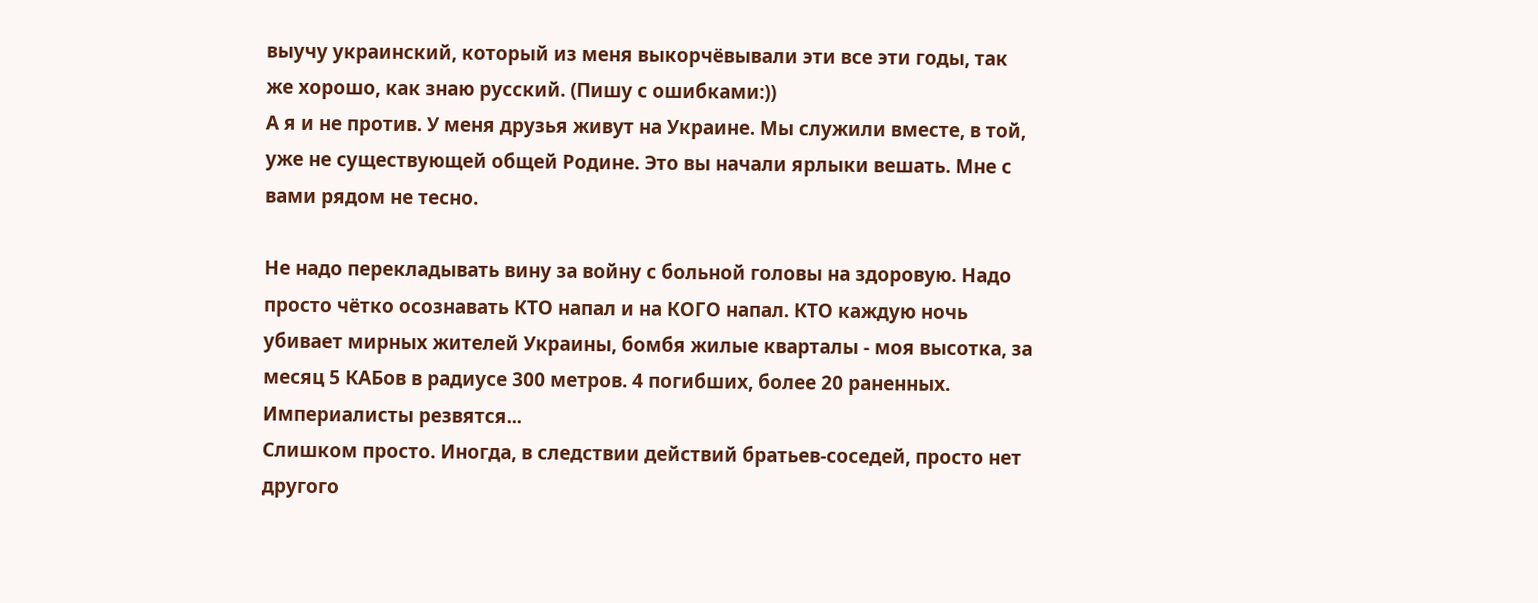выучу украинский, который из меня выкорчёвывали эти все эти годы, так же хорошо, как знаю русский. (Пишу с ошибками:))
А я и не против. У меня друзья живут на Украине. Мы служили вместе, в той, уже не существующей общей Родине. Это вы начали ярлыки вешать. Мне с вами рядом не тесно.

Не надо перекладывать вину за войну с больной головы на здоровую. Надо просто чётко осознавать КТО напал и на КОГО напал. КТО каждую ночь убивает мирных жителей Украины, бомбя жилые кварталы - моя высотка, за месяц 5 КАБов в радиусе 300 метров. 4 погибших, более 20 раненных. Империалисты резвятся...
Слишком просто. Иногда, в следствии действий братьев-соседей, просто нет другого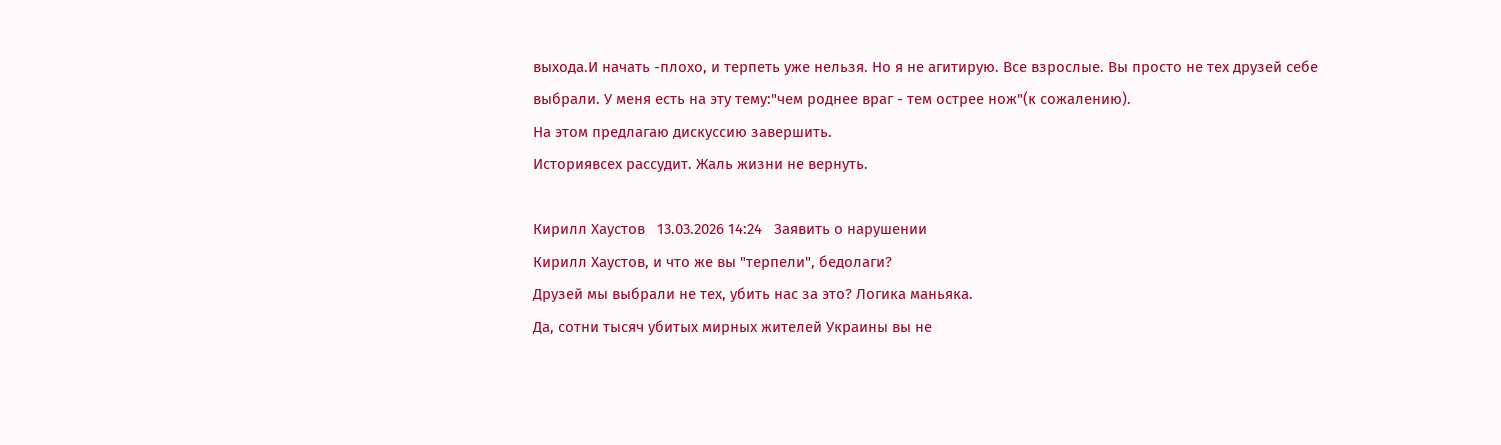выхода.И начать -плохо, и терпеть уже нельзя. Но я не агитирую. Все взрослые. Вы просто не тех друзей себе выбрали. У меня есть на эту тему:"чем роднее враг - тем острее нож"(к сожалению).
На этом предлагаю дискуссию завершить.
Историявсех рассудит. Жаль жизни не вернуть.

Кирилл Хаустов   13.03.2026 14:24   Заявить о нарушении
Кирилл Хаустов, и что же вы "терпели", бедолаги?
Друзей мы выбрали не тех, убить нас за это? Логика маньяка.
Да, сотни тысяч убитых мирных жителей Украины вы не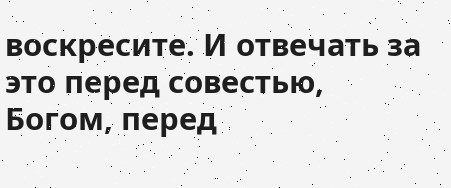воскресите. И отвечать за это перед совестью, Богом, перед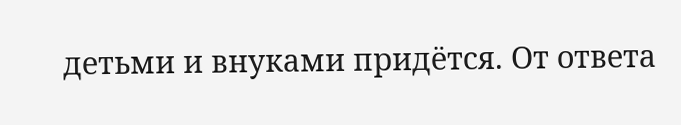детьми и внуками придётся. От ответа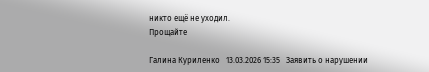никто ещё не уходил.
Прощайте

Галина Куриленко   13.03.2026 15:35   Заявить о нарушении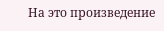На это произведение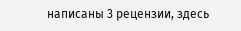написаны 3 рецензии, здесь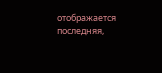отображается последняя,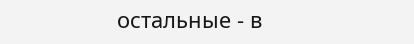остальные - в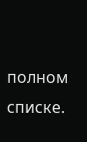полном списке.